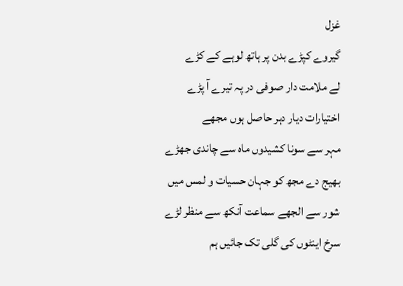غزل
گیروے کپڑے بدن پر ہاتھ لوہے کے کڑے
لے ملامت دار صوفی در پہ تیرے آ پڑے
اختیارات دیار دہر حاصل ہوں مجھے
مہر سے سونا کشیدوں ماہ سے چاندی جھڑے
بھیج دے مجھ کو جہان حسیات و لمس میں
شور سے الجھے سماعت آنکھ سے منظر لڑے
سرخ اینٹوں کی گلی تک جائیں ہم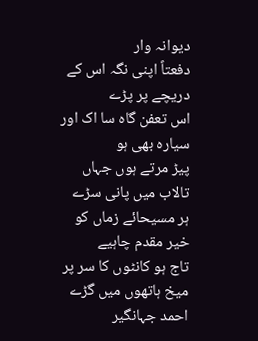دیوانہ وار
دفعتاً اپنی نگہ اس کے دریچے پر پڑے
اس تعفن گاہ سا اک اور سیارہ بھی ہو
پیڑ مرتے ہوں جہاں تالاب میں پانی سڑے
ہر مسیحائے زماں کو خیر مقدم چاہیے
تاج ہو کانٹوں کا سر پر میخ ہاتھوں میں گڑے
احمد جہانگیر